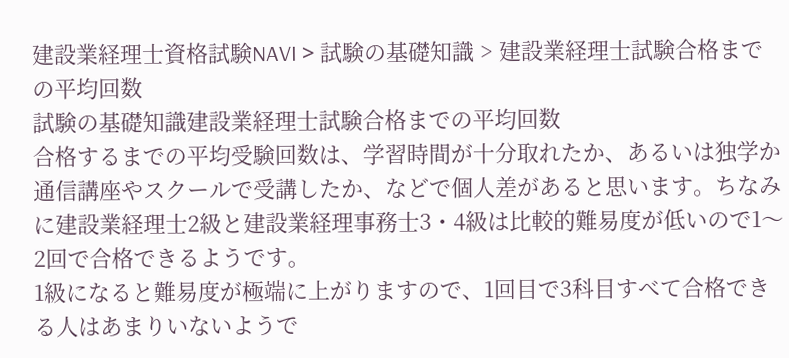建設業経理士資格試験NAVI > 試験の基礎知識 > 建設業経理士試験合格までの平均回数
試験の基礎知識建設業経理士試験合格までの平均回数
合格するまでの平均受験回数は、学習時間が十分取れたか、あるいは独学か通信講座やスクールで受講したか、などで個人差があると思います。ちなみに建設業経理士2級と建設業経理事務士3・4級は比較的難易度が低いので1〜2回で合格できるようです。
1級になると難易度が極端に上がりますので、1回目で3科目すべて合格できる人はあまりいないようで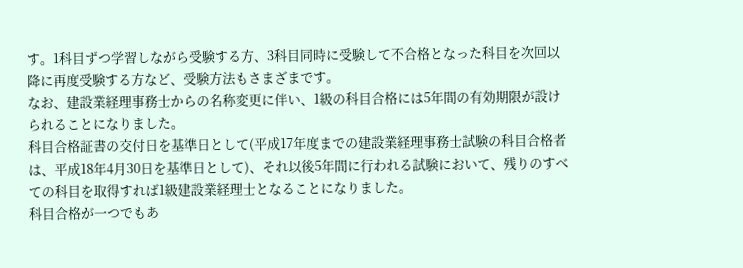す。1科目ずつ学習しながら受験する方、3科目同時に受験して不合格となった科目を次回以降に再度受験する方など、受験方法もさまざまです。
なお、建設業経理事務士からの名称変更に伴い、1級の科目合格には5年間の有効期限が設けられることになりました。
科目合格証書の交付日を基準日として(平成17年度までの建設業経理事務士試験の科目合格者は、平成18年4月30日を基準日として)、それ以後5年間に行われる試験において、残りのすべての科目を取得すれば1級建設業経理士となることになりました。
科目合格が一つでもあ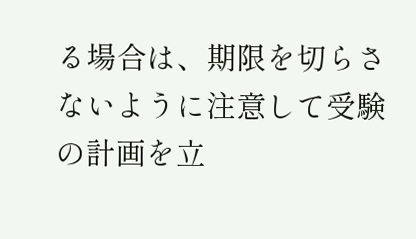る場合は、期限を切らさないように注意して受験の計画を立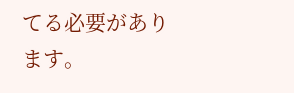てる必要があります。